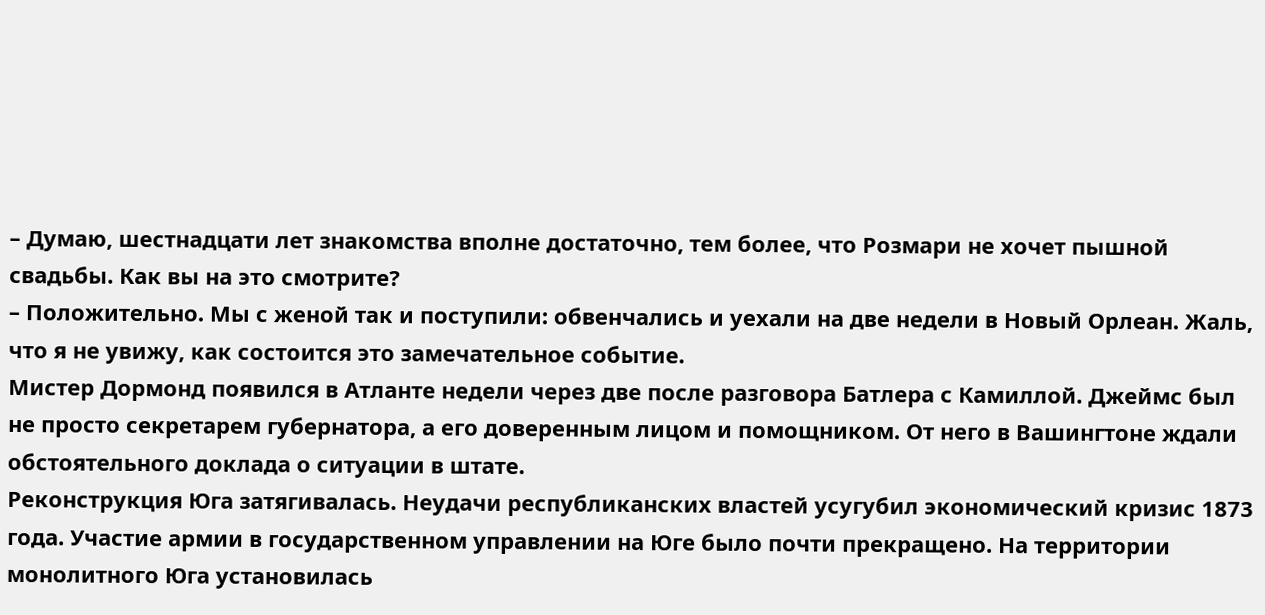– Думаю, шестнадцати лет знакомства вполне достаточно, тем более, что Розмари не хочет пышной свадьбы. Как вы на это смотрите?
– Положительно. Мы с женой так и поступили: обвенчались и уехали на две недели в Новый Орлеан. Жаль, что я не увижу, как состоится это замечательное событие.
Мистер Дормонд появился в Атланте недели через две после разговора Батлера с Камиллой. Джеймс был не просто секретарем губернатора, а его доверенным лицом и помощником. От него в Вашингтоне ждали обстоятельного доклада о ситуации в штате.
Реконструкция Юга затягивалась. Неудачи республиканских властей усугубил экономический кризис 1873 года. Участие армии в государственном управлении на Юге было почти прекращено. На территории монолитного Юга установилась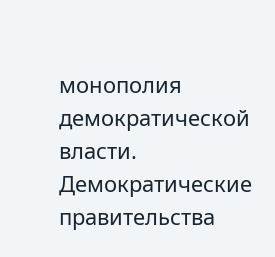монополия демократической власти. Демократические правительства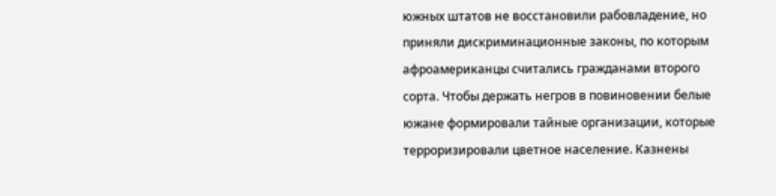южных штатов не восстановили рабовладение, но приняли дискриминационные законы, по которым афроамериканцы считались гражданами второго сорта. Чтобы держать негров в повиновении белые южане формировали тайные организации, которые терроризировали цветное население. Казнены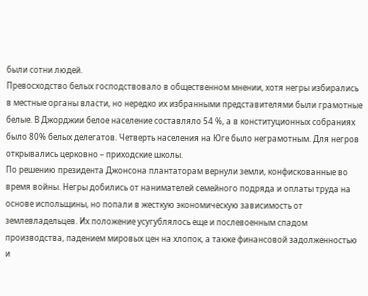были сотни людей.
Превосходство белых господствовало в общественном мнении, хотя негры избирались в местные органы власти, но нередко их избранными представителями были грамотные белые. В Джорджии белое население составляло 54 %, а в конституционных собраниях было 80% белых делегатов. Четверть населения на Юге было неграмотным. Для негров открывались церковно – приходские школы.
По решению президента Джонсона плантаторам вернули земли, конфискованные во время войны. Негры добились от нанимателей семейного подряда и оплаты труда на основе испольщины, но попали в жесткую экономическую зависимость от землевладельцев. Их положение усугублялось еще и послевоенным спадом производства, падением мировых цен на хлопок, а также финансовой задолженностью и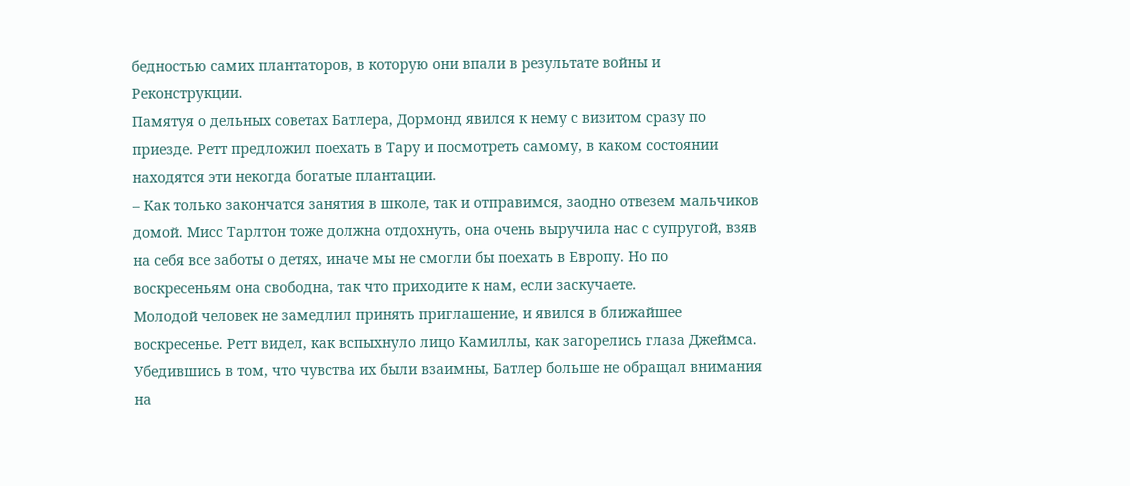бедностью самих плантаторов, в которую они впали в результате войны и Реконструкции.
Памятуя о дельных советах Батлера, Дормонд явился к нему с визитом сразу по приезде. Ретт предложил поехать в Тару и посмотреть самому, в каком состоянии находятся эти некогда богатые плантации.
– Как только закончатся занятия в школе, так и отправимся, заодно отвезем мальчиков домой. Мисс Тарлтон тоже должна отдохнуть, она очень выручила нас с супругой, взяв на себя все заботы о детях, иначе мы не смогли бы поехать в Европу. Но по воскресеньям она свободна, так что приходите к нам, если заскучаете.
Молодой человек не замедлил принять приглашение, и явился в ближайшее воскресенье. Ретт видел, как вспыхнуло лицо Камиллы, как загорелись глаза Джеймса. Убедившись в том, что чувства их были взаимны, Батлер больше не обращал внимания на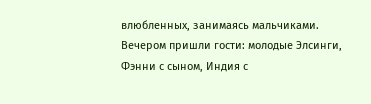влюбленных, занимаясь мальчиками.
Вечером пришли гости: молодые Элсинги, Фэнни с сыном, Индия с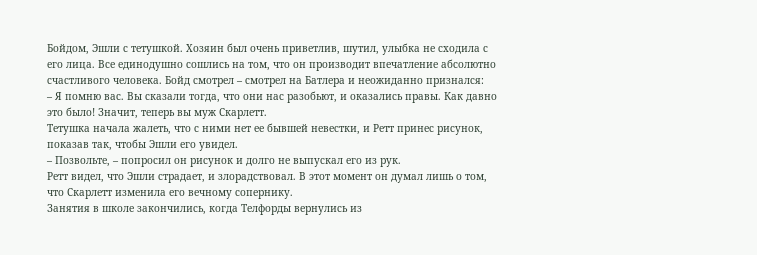Бойдом, Эшли с тетушкой. Хозяин был очень приветлив, шутил, улыбка не сходила с его лица. Все единодушно сошлись на том, что он производит впечатление абсолютно счастливого человека. Бойд смотрел – смотрел на Батлера и неожиданно признался:
– Я помню вас. Вы сказали тогда, что они нас разобьют, и оказались правы. Как давно это было! Значит, теперь вы муж Скарлетт.
Тетушка начала жалеть, что с ними нет ее бывшей невестки, и Ретт принес рисунок, показав так, чтобы Эшли его увидел.
– Позвольте, – попросил он рисунок и долго не выпускал его из рук.
Ретт видел, что Эшли страдает, и злорадствовал. В этот момент он думал лишь о том, что Скарлетт изменила его вечному сопернику.
Занятия в школе закончились, когда Телфорды вернулись из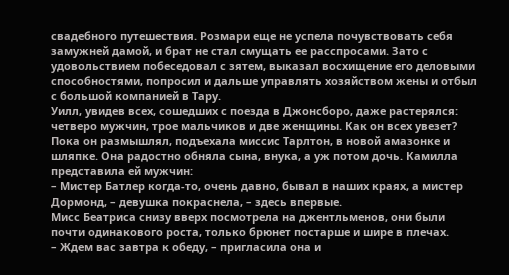свадебного путешествия. Розмари еще не успела почувствовать себя замужней дамой, и брат не стал смущать ее расспросами. Зато с удовольствием побеседовал с зятем, выказал восхищение его деловыми способностями, попросил и дальше управлять хозяйством жены и отбыл с большой компанией в Тару.
Уилл, увидев всех, сошедших с поезда в Джонсборо, даже растерялся: четверо мужчин, трое мальчиков и две женщины. Как он всех увезет? Пока он размышлял, подъехала миссис Тарлтон, в новой амазонке и шляпке. Она радостно обняла сына, внука, а уж потом дочь. Камилла представила ей мужчин:
– Мистер Батлер когда-то, очень давно, бывал в наших краях, а мистер Дормонд, – девушка покраснела, – здесь впервые.
Мисс Беатриса снизу вверх посмотрела на джентльменов, они были почти одинакового роста, только брюнет постарше и шире в плечах.
– Ждем вас завтра к обеду, – пригласила она и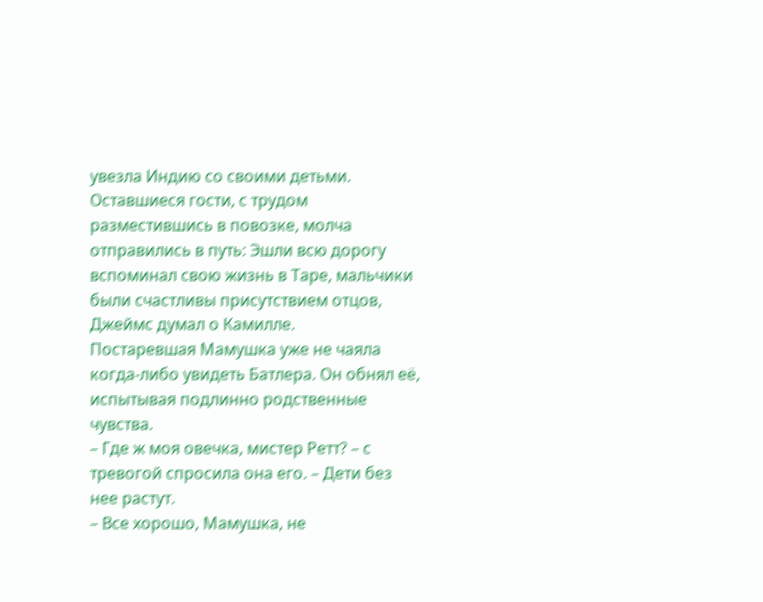увезла Индию со своими детьми.
Оставшиеся гости, с трудом разместившись в повозке, молча отправились в путь: Эшли всю дорогу вспоминал свою жизнь в Таре, мальчики были счастливы присутствием отцов, Джеймс думал о Камилле.
Постаревшая Мамушка уже не чаяла когда-либо увидеть Батлера. Он обнял её, испытывая подлинно родственные чувства.
– Где ж моя овечка, мистер Ретт? – с тревогой спросила она его. – Дети без нее растут.
– Все хорошо, Мамушка, не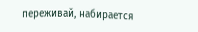переживай, набирается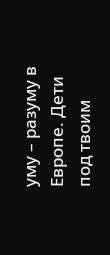уму – разуму в Европе. Дети под твоим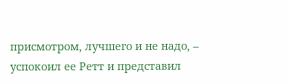присмотром, лучшего и не надо, – успокоил ее Ретт и представил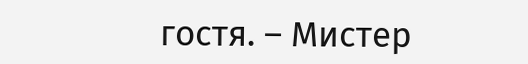гостя. – Мистер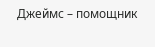Джеймс – помощник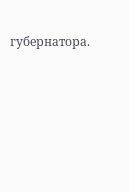губернатора.